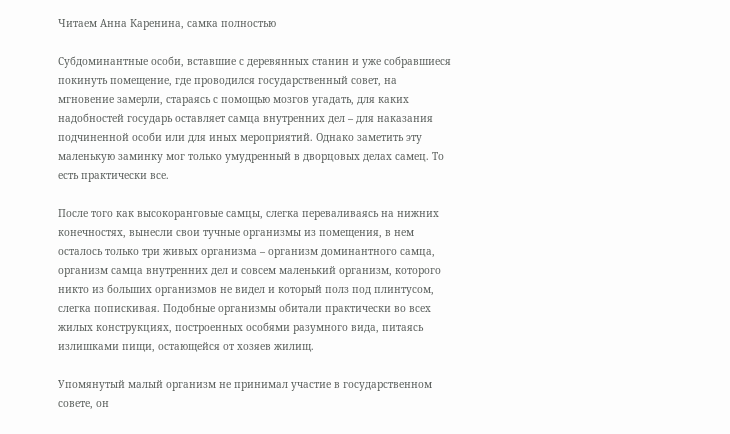Читаем Анна Каренина, самка полностью

Субдоминантные особи, вставшие с деревянных станин и уже собравшиеся покинуть помещение, где проводился государственный совет, на мгновение замерли, стараясь с помощью мозгов угадать, для каких надобностей государь оставляет самца внутренних дел – для наказания подчиненной особи или для иных мероприятий. Однако заметить эту маленькую заминку мог только умудренный в дворцовых делах самец. То есть практически все.

После того как высокоранговые самцы, слегка переваливаясь на нижних конечностях, вынесли свои тучные организмы из помещения, в нем осталось только три живых организма – организм доминантного самца, организм самца внутренних дел и совсем маленький организм, которого никто из больших организмов не видел и который полз под плинтусом, слегка попискивая. Подобные организмы обитали практически во всех жилых конструкциях, построенных особями разумного вида, питаясь излишками пищи, остающейся от хозяев жилищ.

Упомянутый малый организм не принимал участие в государственном совете, он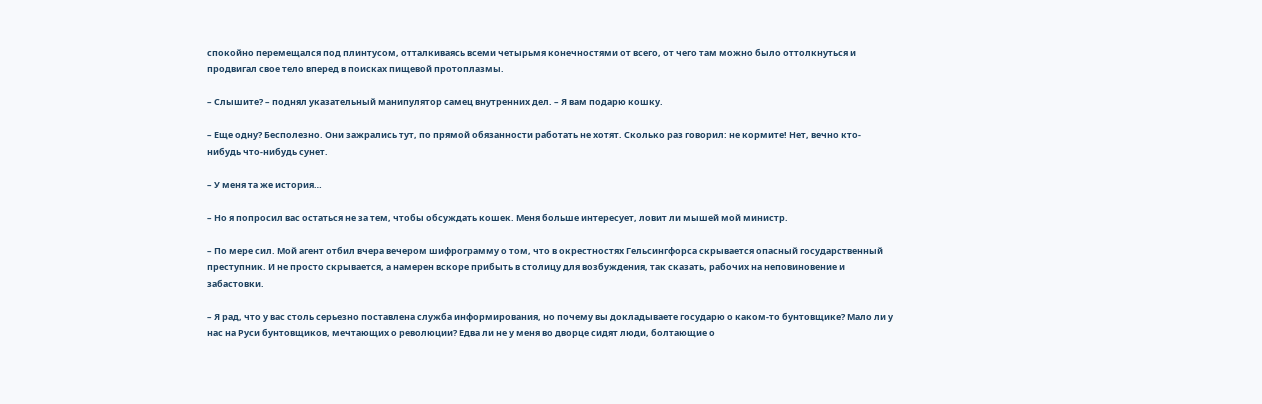спокойно перемещался под плинтусом, отталкиваясь всеми четырьмя конечностями от всего, от чего там можно было оттолкнуться и продвигал свое тело вперед в поисках пищевой протоплазмы.

– Слышите? – поднял указательный манипулятор самец внутренних дел. – Я вам подарю кошку.

– Еще одну? Бесполезно. Они зажрались тут, по прямой обязанности работать не хотят. Сколько раз говорил: не кормите! Нет, вечно кто-нибудь что-нибудь сунет.

– У меня та же история…

– Но я попросил вас остаться не за тем, чтобы обсуждать кошек. Меня больше интересует, ловит ли мышей мой министр.

– По мере сил. Мой агент отбил вчера вечером шифрограмму о том, что в окрестностях Гельсингфорса скрывается опасный государственный преступник. И не просто скрывается, а намерен вскоре прибыть в столицу для возбуждения, так сказать, рабочих на неповиновение и забастовки.

– Я рад, что у вас столь серьезно поставлена служба информирования, но почему вы докладываете государю о каком-то бунтовщике? Мало ли у нас на Руси бунтовщиков, мечтающих о революции? Едва ли не у меня во дворце сидят люди, болтающие о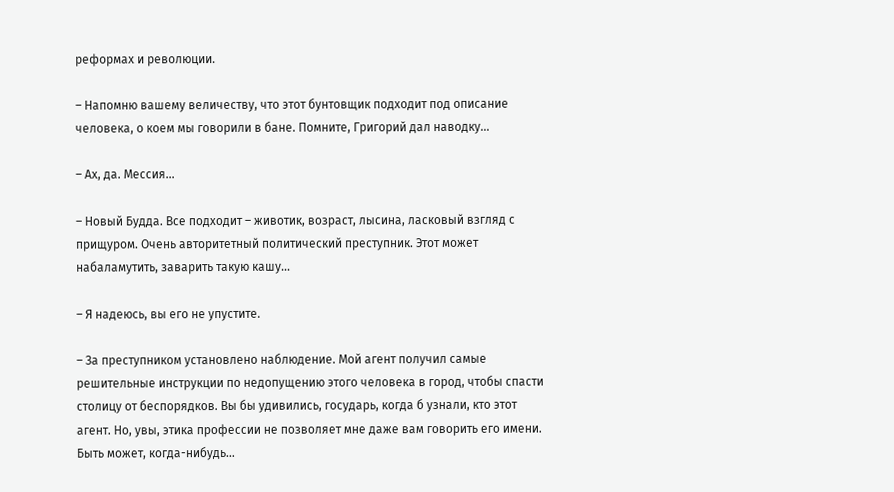реформах и революции.

– Напомню вашему величеству, что этот бунтовщик подходит под описание человека, о коем мы говорили в бане. Помните, Григорий дал наводку…

– Ах, да. Мессия…

– Новый Будда. Все подходит – животик, возраст, лысина, ласковый взгляд с прищуром. Очень авторитетный политический преступник. Этот может набаламутить, заварить такую кашу…

– Я надеюсь, вы его не упустите.

– За преступником установлено наблюдение. Мой агент получил самые решительные инструкции по недопущению этого человека в город, чтобы спасти столицу от беспорядков. Вы бы удивились, государь, когда б узнали, кто этот агент. Но, увы, этика профессии не позволяет мне даже вам говорить его имени. Быть может, когда-нибудь…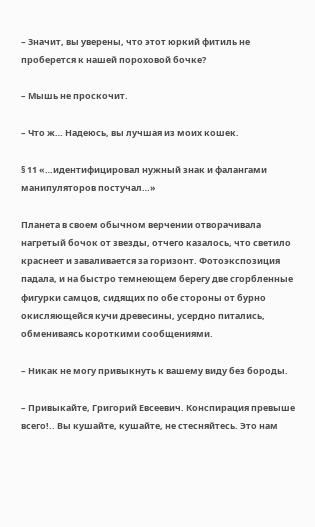– Значит, вы уверены, что этот юркий фитиль не проберется к нашей пороховой бочке?

– Мышь не проскочит.

– Что ж… Надеюсь, вы лучшая из моих кошек.

§ 11 «…идентифицировал нужный знак и фалангами манипуляторов постучал…»

Планета в своем обычном верчении отворачивала нагретый бочок от звезды, отчего казалось, что светило краснеет и заваливается за горизонт. Фотоэкспозиция падала, и на быстро темнеющем берегу две сгорбленные фигурки самцов, сидящих по обе стороны от бурно окисляющейся кучи древесины, усердно питались, обмениваясь короткими сообщениями.

– Никак не могу привыкнуть к вашему виду без бороды.

– Привыкайте, Григорий Евсеевич. Конспирация превыше всего!.. Вы кушайте, кушайте, не стесняйтесь. Это нам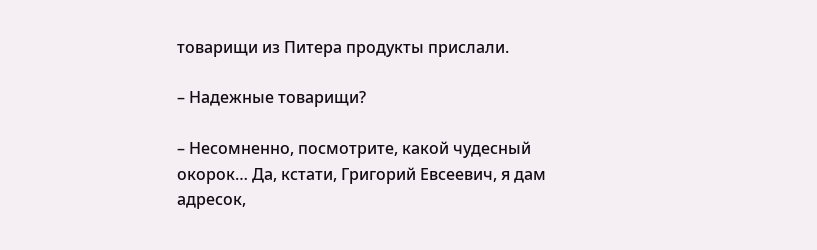товарищи из Питера продукты прислали.

– Надежные товарищи?

– Несомненно, посмотрите, какой чудесный окорок… Да, кстати, Григорий Евсеевич, я дам адресок,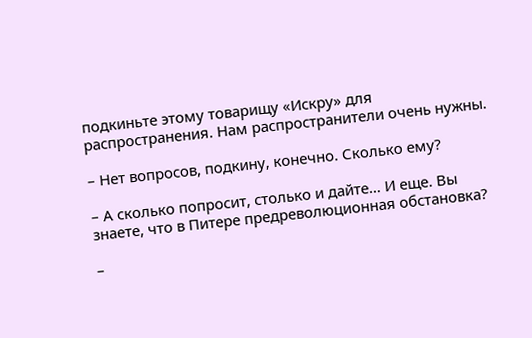подкиньте этому товарищу «Искру» для распространения. Нам распространители очень нужны.

– Нет вопросов, подкину, конечно. Сколько ему?

– А сколько попросит, столько и дайте… И еще. Вы знаете, что в Питере предреволюционная обстановка?

–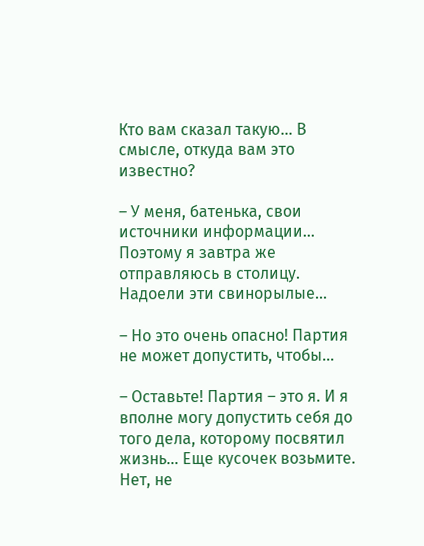Кто вам сказал такую… В смысле, откуда вам это известно?

– У меня, батенька, свои источники информации… Поэтому я завтра же отправляюсь в столицу. Надоели эти свинорылые…

– Но это очень опасно! Партия не может допустить, чтобы…

– Оставьте! Партия – это я. И я вполне могу допустить себя до того дела, которому посвятил жизнь… Еще кусочек возьмите. Нет, не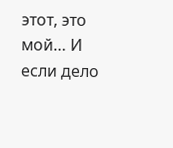этот, это мой… И если дело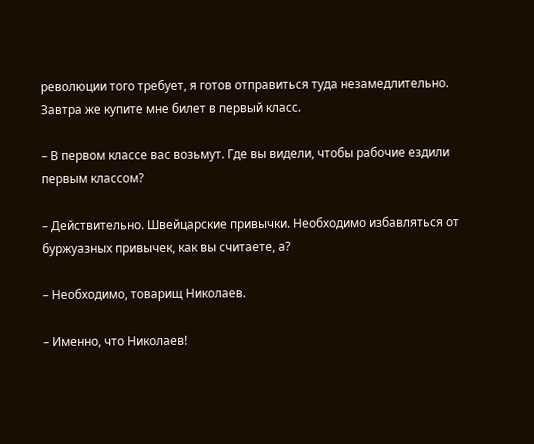революции того требует, я готов отправиться туда незамедлительно. Завтра же купите мне билет в первый класс.

– В первом классе вас возьмут. Где вы видели, чтобы рабочие ездили первым классом?

– Действительно. Швейцарские привычки. Необходимо избавляться от буржуазных привычек, как вы считаете, а?

– Необходимо, товарищ Николаев.

– Именно, что Николаев!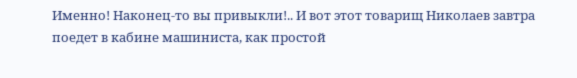Именно! Наконец-то вы привыкли!.. И вот этот товарищ Николаев завтра поедет в кабине машиниста, как простой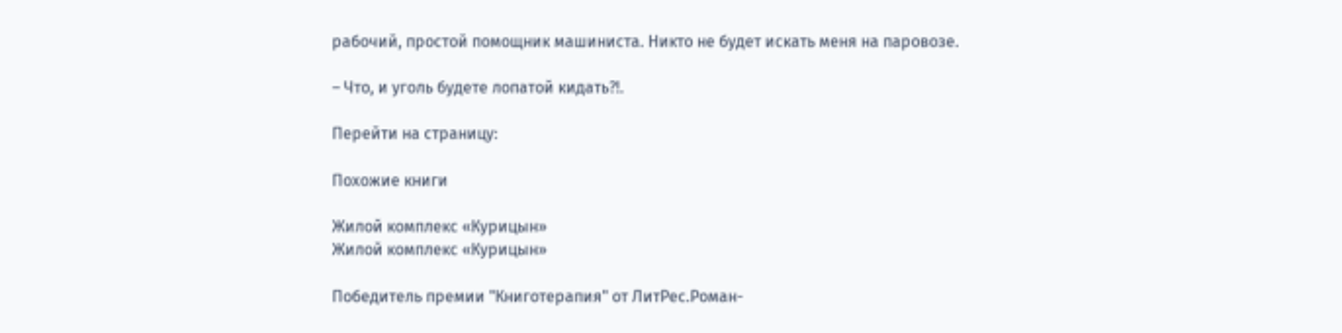рабочий, простой помощник машиниста. Никто не будет искать меня на паровозе.

– Что, и уголь будете лопатой кидать?!.

Перейти на страницу:

Похожие книги

Жилой комплекс «Курицын»
Жилой комплекс «Курицын»

Победитель премии "Книготерапия" от ЛитРес.Роман-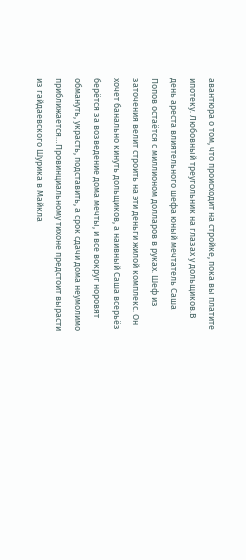авантюра о том, что происходит на стройке, пока вы платите ипотеку. Любовный треугольник на глазах у дольщиков.В день ареста влиятельного шефа юный мечтатель Саша Попов остаётся с миллионом долларов в руках. Шеф из заточения велит строить на эти деньги жилой комплекс. Он хочет банально кинуть дольщиков, а наивный Саша всерьёз берётся за возведение дома мечты, и все вокруг норовят обмануть, украсть, подставить, а срок сдачи дома неумолимо приближается…Провинциальному тихоне предстоит вырасти из гайдаевского Шурика в Майкла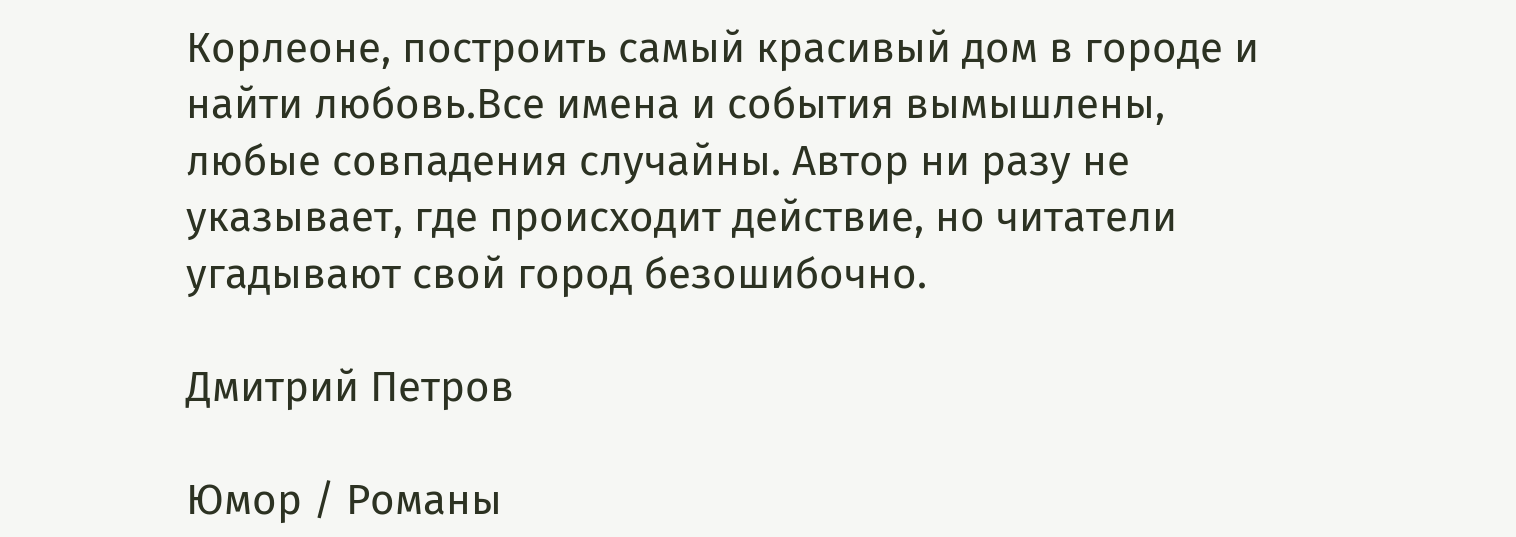Корлеоне, построить самый красивый дом в городе и найти любовь.Все имена и события вымышлены, любые совпадения случайны. Автор ни разу не указывает, где происходит действие, но читатели угадывают свой город безошибочно.

Дмитрий Петров

Юмор / Романы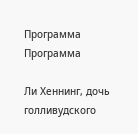Программа
Программа

Ли Хеннинг, дочь голливудского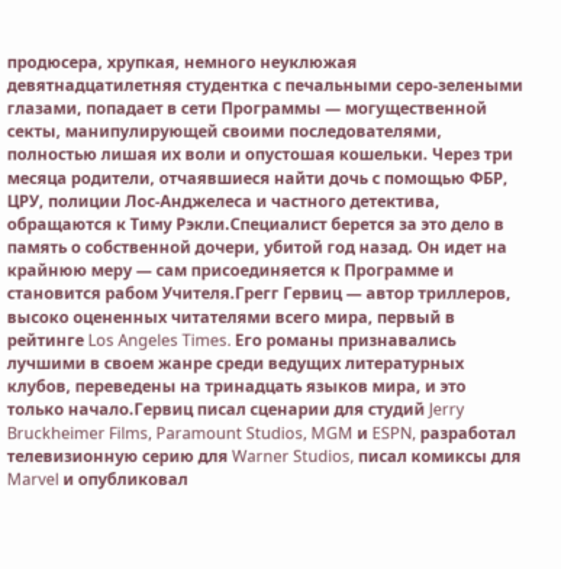продюсера, хрупкая, немного неуклюжая девятнадцатилетняя студентка с печальными серо-зелеными глазами, попадает в сети Программы — могущественной секты, манипулирующей своими последователями, полностью лишая их воли и опустошая кошельки. Через три месяца родители, отчаявшиеся найти дочь с помощью ФБР, ЦРУ, полиции Лос-Анджелеса и частного детектива, обращаются к Тиму Рэкли.Специалист берется за это дело в память о собственной дочери, убитой год назад. Он идет на крайнюю меру — сам присоединяется к Программе и становится рабом Учителя.Грегг Гервиц — автор триллеров, высоко оцененных читателями всего мира, первый в рейтинге Los Angeles Times. Его романы признавались лучшими в своем жанре среди ведущих литературных клубов, переведены на тринадцать языков мира, и это только начало.Гервиц писал сценарии для студий Jerry Bruckheimer Films, Paramount Studios, MGM и ESPN, разработал телевизионную серию для Warner Studios, писал комиксы для Marvel и опубликовал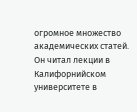огромное множество академических статей. Он читал лекции в Калифорнийском университете в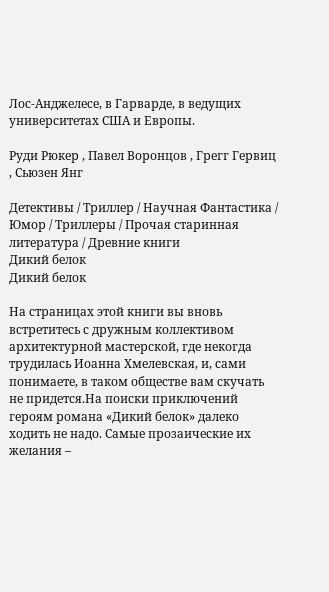Лос-Анджелесе, в Гарварде, в ведущих университетах США и Европы.

Руди Рюкер , Павел Воронцов , Грегг Гервиц , Сьюзен Янг

Детективы / Триллер / Научная Фантастика / Юмор / Триллеры / Прочая старинная литература / Древние книги
Дикий белок
Дикий белок

На страницах этой книги вы вновь встретитесь с дружным коллективом архитектурной мастерской, где некогда трудилась Иоанна Хмелевская, и, сами понимаете, в таком обществе вам скучать не придется.На поиски приключений героям романа «Дикий белок» далеко ходить не надо. Самые прозаические их желания –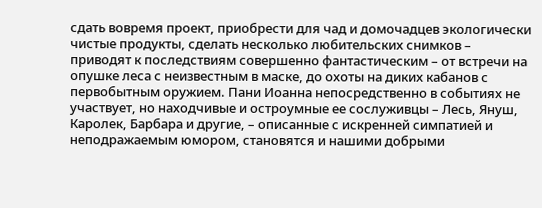сдать вовремя проект, приобрести для чад и домочадцев экологически чистые продукты, сделать несколько любительских снимков – приводят к последствиям совершенно фантастическим – от встречи на опушке леса с неизвестным в маске, до охоты на диких кабанов с первобытным оружием. Пани Иоанна непосредственно в событиях не участвует, но находчивые и остроумные ее сослуживцы – Лесь, Януш, Каролек, Барбара и другие, – описанные с искренней симпатией и неподражаемым юмором, становятся и нашими добрыми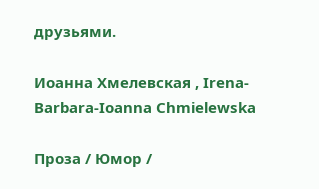друзьями.

Иоанна Хмелевская , Irena-Barbara-Ioanna Chmielewska

Проза / Юмор /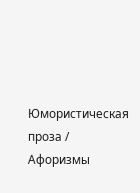Юмористическая проза / Афоризмы